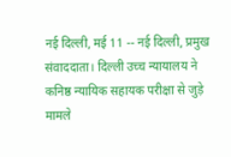नई दिल्ली, मई 11 -- नई दिल्ली, प्रमुख संवाददाता। दिल्ली उच्च न्यायालय ने कनिष्ठ न्यायिक सहायक परीक्षा से जुड़े मामले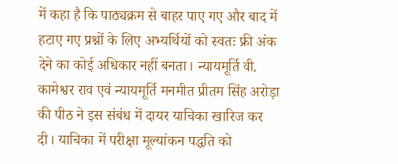में कहा है कि पाठ्यक्रम से बाहर पाए गए और बाद में हटाए गए प्रश्नों के लिए अभ्यर्थियों को स्वतः फ्री अंक देने का कोई अधिकार नहीं बनता। न्यायमूर्ति वी. कामेश्वर राव एवं न्यायमूर्ति मनमीत प्रीतम सिंह अरोड़ा की पीठ ने इस संबंध में दायर याचिका खारिज कर दी। याचिका में परीक्षा मूल्यांकन पद्धति को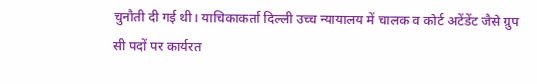चुनौती दी गई थी। याचिकाकर्ता दिल्ली उच्च न्यायालय में चालक व कोर्ट अटेंडेंट जैसे ग्रुप सी पदों पर कार्यरत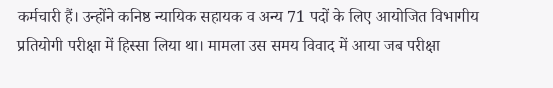कर्मचारी हैं। उन्होंने कनिष्ठ न्यायिक सहायक व अन्य 71 पदों के लिए आयोजित विभागीय प्रतियोगी परीक्षा में हिस्सा लिया था। मामला उस समय विवाद में आया जब परीक्षा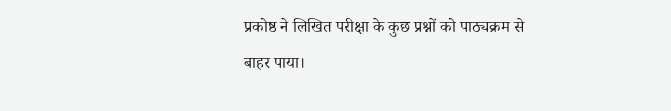प्रकोष्ठ ने लिखित परीक्षा के कुछ प्रश्नों को पाठ्यक्रम से बाहर पाया।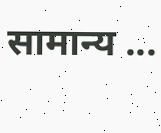सामान्य ...